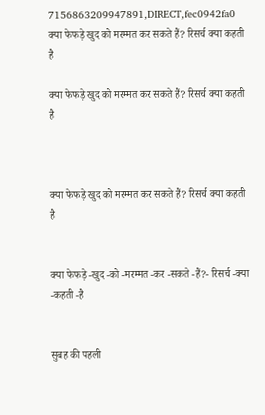7156863209947891,DIRECT,fec0942fa0 क्या फेफड़े खुद को मरम्मत कर सकते हैं? रिसर्च क्या कहती है

क्या फेफड़े खुद को मरम्मत कर सकते हैं? रिसर्च क्या कहती है



क्या फेफड़े खुद को मरम्मत कर सकते हैं? रिसर्च क्या कहती है


क्या फेफड़े -खुद -को -मरम्मत -कर -सकते -हैं?- रिसर्च -क्या -कहती -है


सुबह की पहली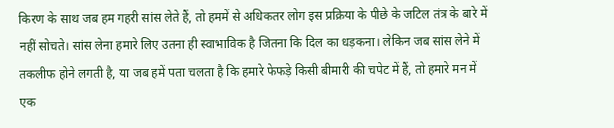किरण के साथ जब हम गहरी सांस लेते हैं, तो हममें से अधिकतर लोग इस प्रक्रिया के पीछे के जटिल तंत्र के बारे में नहीं सोचते। सांस लेना हमारे लिए उतना ही स्वाभाविक है जितना कि दिल का धड़कना। लेकिन जब सांस लेने में तकलीफ होने लगती है, या जब हमें पता चलता है कि हमारे फेफड़े किसी बीमारी की चपेट में हैं, तो हमारे मन में एक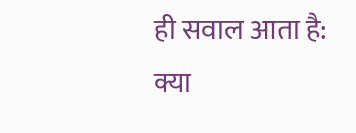ही सवाल आता है: क्या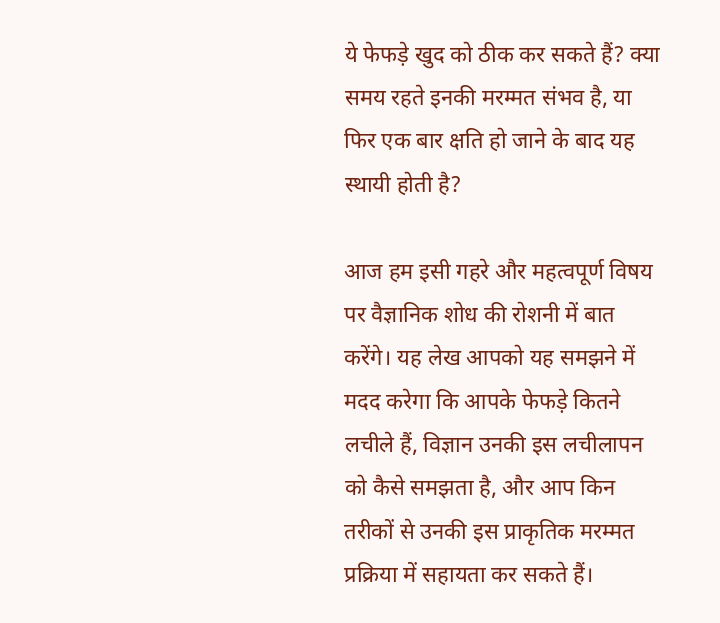ये फेफड़े खुद को ठीक कर सकते हैं? क्या समय रहते इनकी मरम्मत संभव है, या फिर एक बार क्षति हो जाने के बाद यह स्थायी होती है?

आज हम इसी गहरे और महत्वपूर्ण विषय पर वैज्ञानिक शोध की रोशनी में बात करेंगे। यह लेख आपको यह समझने में मदद करेगा कि आपके फेफड़े कितने लचीले हैं, विज्ञान उनकी इस लचीलापन को कैसे समझता है, और आप किन तरीकों से उनकी इस प्राकृतिक मरम्मत प्रक्रिया में सहायता कर सकते हैं।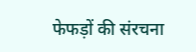फेफड़ों की संरचना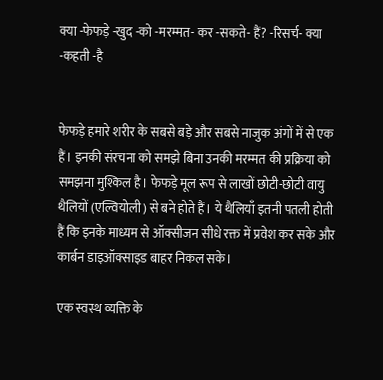क्या -फेफड़े -खुद -को -मरम्मत- कर -सकते- हैं? -रिसर्च- क्या -कहती -है


फेफड़े हमारे शरीर के सबसे बड़े और सबसे नाजुक अंगों में से एक हैं। इनकी संरचना को समझे बिना उनकी मरम्मत की प्रक्रिया को समझना मुश्किल है। फेफड़े मूल रूप से लाखों छोटी-छोटी वायु थैलियों (एल्वियोली) से बने होते हैं। ये थैलियाँ इतनी पतली होती हैं कि इनके माध्यम से ऑक्सीजन सीधे रक्त में प्रवेश कर सके और कार्बन डाइऑक्साइड बाहर निकल सके।

एक स्वस्थ व्यक्ति के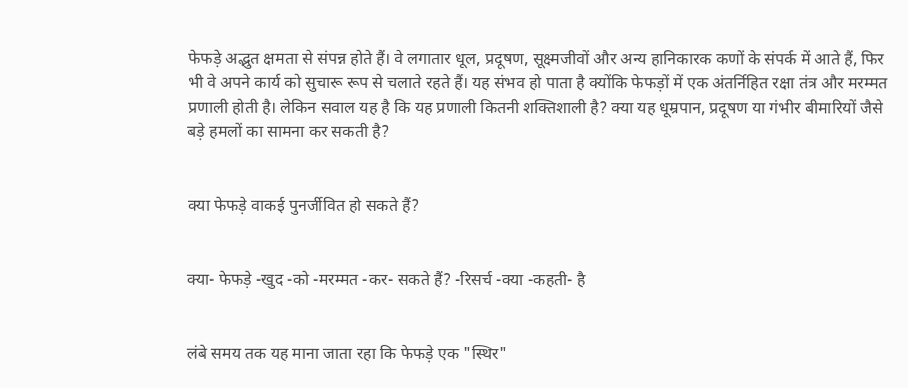फेफड़े अद्भुत क्षमता से संपन्न होते हैं। वे लगातार धूल, प्रदूषण, सूक्ष्मजीवों और अन्य हानिकारक कणों के संपर्क में आते हैं, फिर भी वे अपने कार्य को सुचारू रूप से चलाते रहते हैं। यह संभव हो पाता है क्योंकि फेफड़ों में एक अंतर्निहित रक्षा तंत्र और मरम्मत प्रणाली होती है। लेकिन सवाल यह है कि यह प्रणाली कितनी शक्तिशाली है? क्या यह धूम्रपान, प्रदूषण या गंभीर बीमारियों जैसे बड़े हमलों का सामना कर सकती है?


क्या फेफड़े वाकई पुनर्जीवित हो सकते हैं?


क्या- फेफड़े -खुद -को -मरम्मत -कर- सकते हैं? -रिसर्च -क्या -कहती- है


लंबे समय तक यह माना जाता रहा कि फेफड़े एक "स्थिर"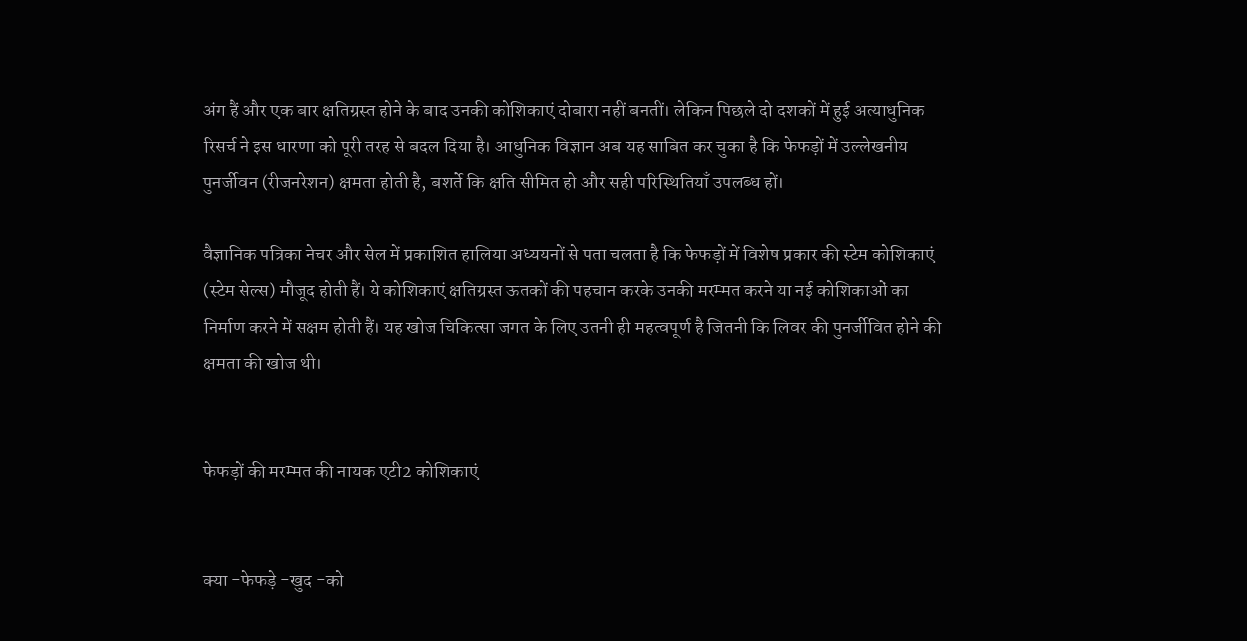अंग हैं और एक बार क्षतिग्रस्त होने के बाद उनकी कोशिकाएं दोबारा नहीं बनतीं। लेकिन पिछले दो दशकों में हुई अत्याधुनिक रिसर्च ने इस धारणा को पूरी तरह से बदल दिया है। आधुनिक विज्ञान अब यह साबित कर चुका है कि फेफड़ों में उल्लेखनीय पुनर्जीवन (रीजनरेशन) क्षमता होती है, बशर्ते कि क्षति सीमित हो और सही परिस्थितियाँ उपलब्ध हों।

वैज्ञानिक पत्रिका नेचर और सेल में प्रकाशित हालिया अध्ययनों से पता चलता है कि फेफड़ों में विशेष प्रकार की स्टेम कोशिकाएं (स्टेम सेल्स) मौजूद होती हैं। ये कोशिकाएं क्षतिग्रस्त ऊतकों की पहचान करके उनकी मरम्मत करने या नई कोशिकाओं का निर्माण करने में सक्षम होती हैं। यह खोज चिकित्सा जगत के लिए उतनी ही महत्वपूर्ण है जितनी कि लिवर की पुनर्जीवित होने की क्षमता की खोज थी।


फेफड़ों की मरम्मत की नायक एटी2 कोशिकाएं


क्या -फेफड़े -खुद -को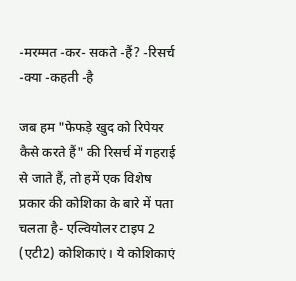-मरम्मत -कर- सकते -हैं? -रिसर्च -क्या -कहती -है

जब हम "फेफड़े खुद को रिपेयर कैसे करते हैं" की रिसर्च में गहराई से जाते हैं, तो हमें एक विशेष प्रकार की कोशिका के बारे में पता चलता है- एल्वियोलर टाइप 2 (एटी2) कोशिकाएं। ये कोशिकाएं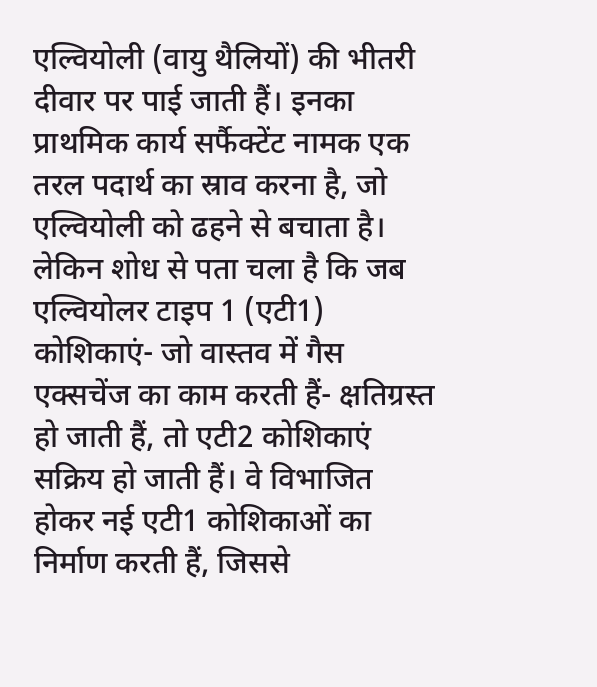एल्वियोली (वायु थैलियों) की भीतरी दीवार पर पाई जाती हैं। इनका प्राथमिक कार्य सर्फैक्टेंट नामक एक तरल पदार्थ का स्राव करना है, जो एल्वियोली को ढहने से बचाता है। लेकिन शोध से पता चला है कि जब एल्वियोलर टाइप 1 (एटी1) कोशिकाएं- जो वास्तव में गैस एक्सचेंज का काम करती हैं- क्षतिग्रस्त हो जाती हैं, तो एटी2 कोशिकाएं सक्रिय हो जाती हैं। वे विभाजित होकर नई एटी1 कोशिकाओं का निर्माण करती हैं, जिससे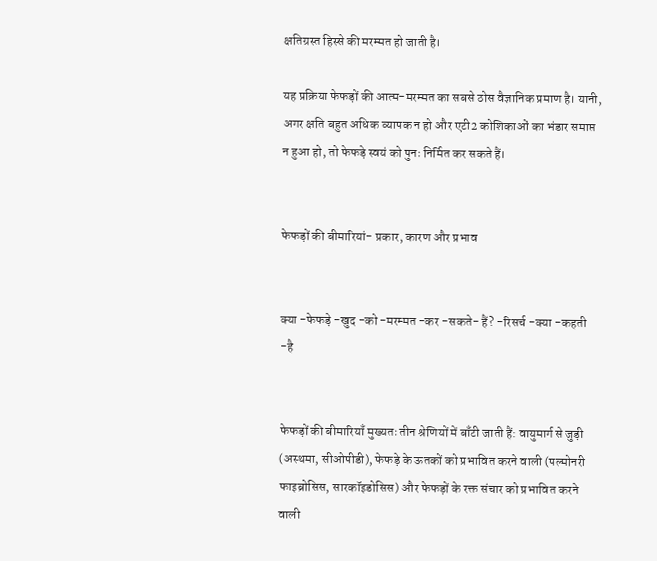क्षतिग्रस्त हिस्से की मरम्मत हो जाती है।

यह प्रक्रिया फेफड़ों की आत्म-मरम्मत का सबसे ठोस वैज्ञानिक प्रमाण है। यानी, अगर क्षति बहुत अधिक व्यापक न हो और एटी2 कोशिकाओं का भंडार समाप्त न हुआ हो, तो फेफड़े स्वयं को पुनः निर्मित कर सकते हैं।


फेफड़ों की बीमारियां- प्रकार, कारण और प्रभाव


क्या -फेफड़े -खुद -को -मरम्मत -कर -सकते- हैं? -रिसर्च -क्या -कहती -है


फेफड़ों की बीमारियाँ मुख्यतः तीन श्रेणियों में बाँटी जाती हैं: वायुमार्ग से जुड़ी (अस्थमा, सीओपीडी), फेफड़े के ऊतकों को प्रभावित करने वाली (पल्मोनरी फाइब्रोसिस, सारकॉइडोसिस) और फेफड़ों के रक्त संचार को प्रभावित करने वाली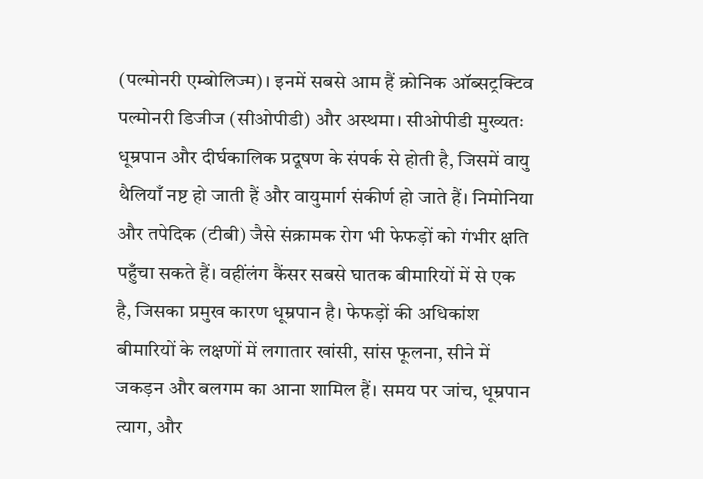(पल्मोनरी एम्बोलिज्म)। इनमें सबसे आम हैं क्रोनिक ऑब्सट्रक्टिव पल्मोनरी डिजीज (सीओपीडी) और अस्थमा। सीओपीडी मुख्यतः धूम्रपान और दीर्घकालिक प्रदूषण के संपर्क से होती है, जिसमें वायु थैलियाँ नष्ट हो जाती हैं और वायुमार्ग संकीर्ण हो जाते हैं। निमोनिया और तपेदिक (टीबी) जैसे संक्रामक रोग भी फेफड़ों को गंभीर क्षति पहुँचा सकते हैं। वहींलंग कैंसर सबसे घातक बीमारियों में से एक है, जिसका प्रमुख कारण धूम्रपान है। फेफड़ों की अधिकांश बीमारियों के लक्षणों में लगातार खांसी, सांस फूलना, सीने में जकड़न और बलगम का आना शामिल हैं। समय पर जांच, धूम्रपान त्याग, और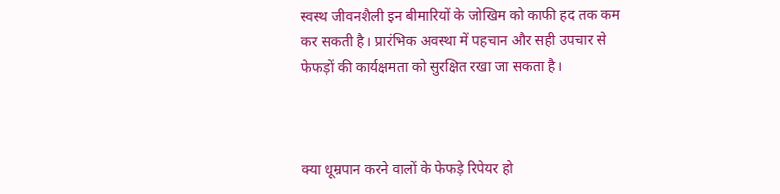स्वस्थ जीवनशैली इन बीमारियों के जोखिम को काफी हद तक कम कर सकती है। प्रारंभिक अवस्था में पहचान और सही उपचार से फेफड़ों की कार्यक्षमता को सुरक्षित रखा जा सकता है।



क्या धूम्रपान करने वालों के फेफड़े रिपेयर हो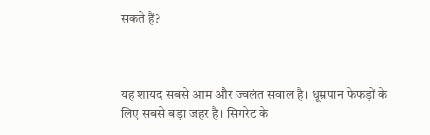सकते हैं?



यह शायद सबसे आम और ज्वलंत सवाल है। धूम्रपान फेफड़ों के लिए सबसे बड़ा जहर है। सिगरेट के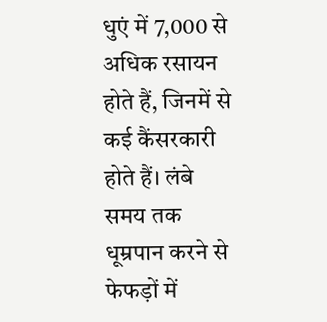धुएं में 7,000 से अधिक रसायन होते हैं, जिनमें से कई कैंसरकारी होते हैं। लंबे समय तक धूम्रपान करने से फेफड़ों में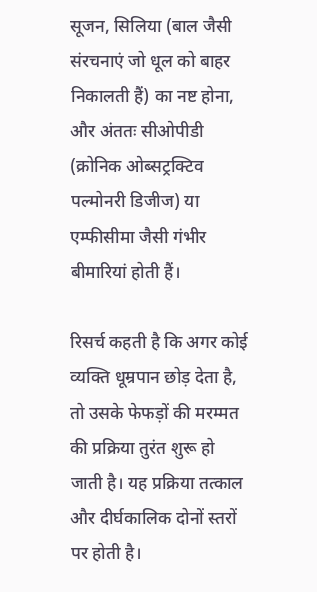सूजन, सिलिया (बाल जैसी संरचनाएं जो धूल को बाहर निकालती हैं) का नष्ट होना, और अंततः सीओपीडी (क्रोनिक ओब्सट्रक्टिव पल्मोनरी डिजीज) या एम्फीसीमा जैसी गंभीर बीमारियां होती हैं।

रिसर्च कहती है कि अगर कोई व्यक्ति धूम्रपान छोड़ देता है, तो उसके फेफड़ों की मरम्मत की प्रक्रिया तुरंत शुरू हो जाती है। यह प्रक्रिया तत्काल और दीर्घकालिक दोनों स्तरों पर होती है।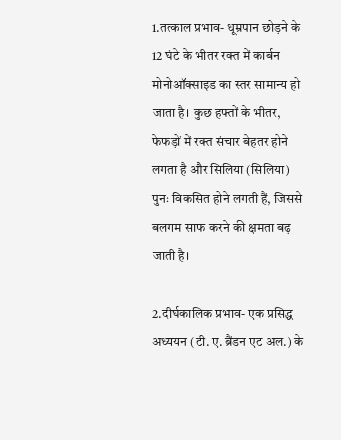1.तत्काल प्रभाव- धूम्रपान छोड़ने के 12 घंटे के भीतर रक्त में कार्बन मोनोऑक्साइड का स्तर सामान्य हो जाता है। कुछ हफ्तों के भीतर, फेफड़ों में रक्त संचार बेहतर होने लगता है और सिलिया (सिलिया) पुनः विकसित होने लगती हैं, जिससे बलगम साफ करने की क्षमता बढ़ जाती है।

2.दीर्घकालिक प्रभाव- एक प्रसिद्ध अध्ययन (टी. ए. ब्रैंडन एट अल.) के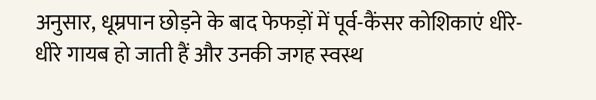अनुसार, धूम्रपान छोड़ने के बाद फेफड़ों में पूर्व-कैंसर कोशिकाएं धीरे-धीरे गायब हो जाती हैं और उनकी जगह स्वस्थ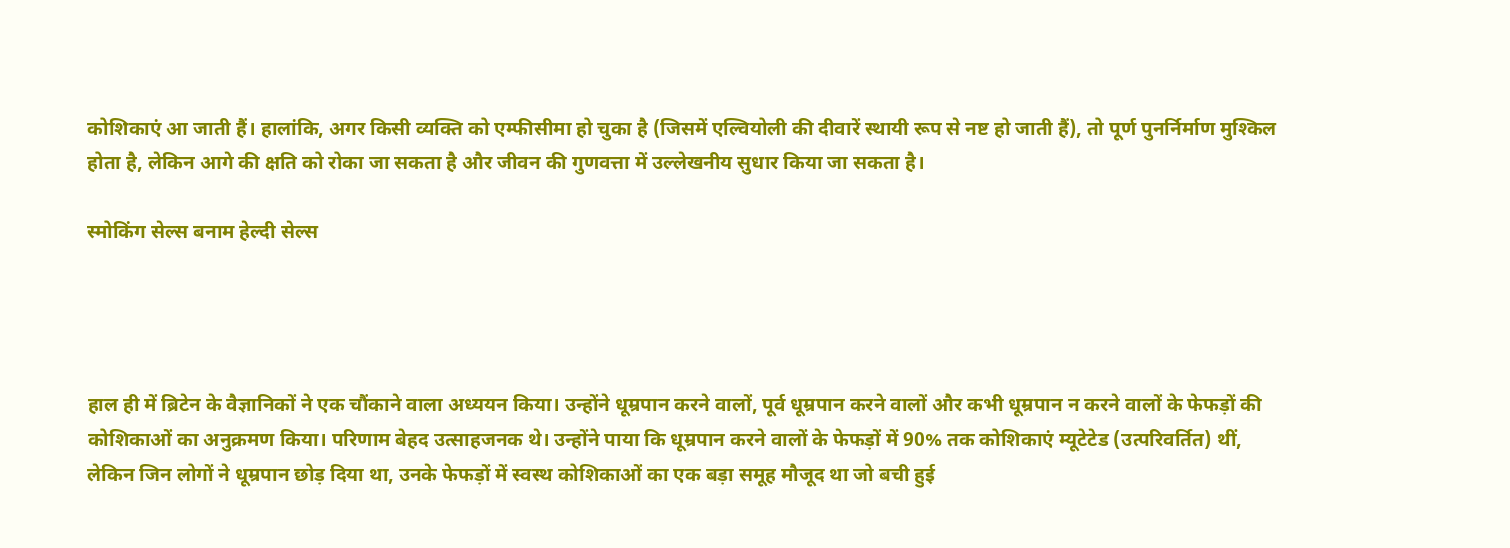कोशिकाएं आ जाती हैं। हालांकि, अगर किसी व्यक्ति को एम्फीसीमा हो चुका है (जिसमें एल्वियोली की दीवारें स्थायी रूप से नष्ट हो जाती हैं), तो पूर्ण पुनर्निर्माण मुश्किल होता है, लेकिन आगे की क्षति को रोका जा सकता है और जीवन की गुणवत्ता में उल्लेखनीय सुधार किया जा सकता है।

स्मोकिंग सेल्स बनाम हेल्दी सेल्स




हाल ही में ब्रिटेन के वैज्ञानिकों ने एक चौंकाने वाला अध्ययन किया। उन्होंने धूम्रपान करने वालों, पूर्व धूम्रपान करने वालों और कभी धूम्रपान न करने वालों के फेफड़ों की कोशिकाओं का अनुक्रमण किया। परिणाम बेहद उत्साहजनक थे। उन्होंने पाया कि धूम्रपान करने वालों के फेफड़ों में 90% तक कोशिकाएं म्यूटेटेड (उत्परिवर्तित) थीं, लेकिन जिन लोगों ने धूम्रपान छोड़ दिया था, उनके फेफड़ों में स्वस्थ कोशिकाओं का एक बड़ा समूह मौजूद था जो बची हुई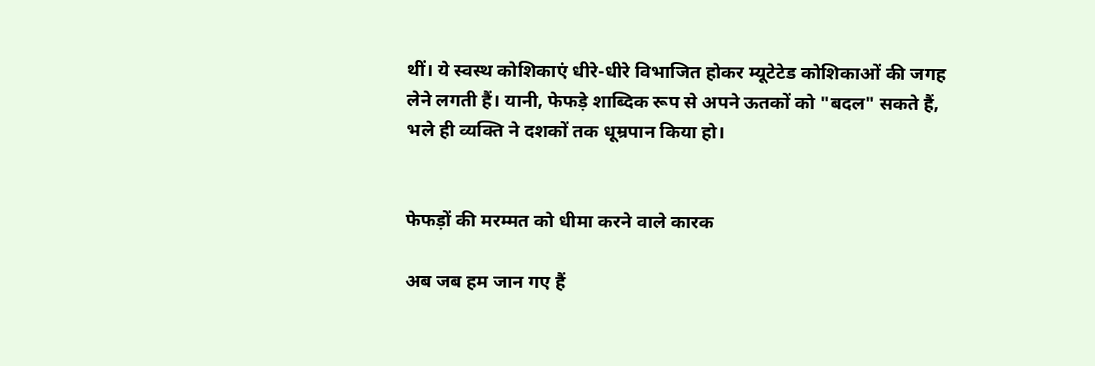थीं। ये स्वस्थ कोशिकाएं धीरे-धीरे विभाजित होकर म्यूटेटेड कोशिकाओं की जगह लेने लगती हैं। यानी, फेफड़े शाब्दिक रूप से अपने ऊतकों को "बदल" सकते हैं, भले ही व्यक्ति ने दशकों तक धूम्रपान किया हो।


फेफड़ों की मरम्मत को धीमा करने वाले कारक

अब जब हम जान गए हैं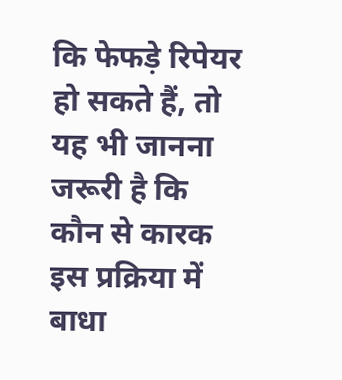कि फेफड़े रिपेयर हो सकते हैं, तो यह भी जानना जरूरी है कि कौन से कारक इस प्रक्रिया में बाधा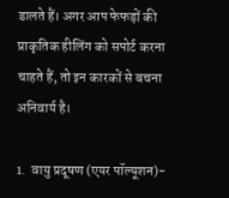डालते हैं। अगर आप फेफड़ों की प्राकृतिक हीलिंग को सपोर्ट करना चाहते हैं, तो इन कारकों से बचना अनिवार्य है।

1.  वायु प्रदूषण (एयर पॉल्यूशन)-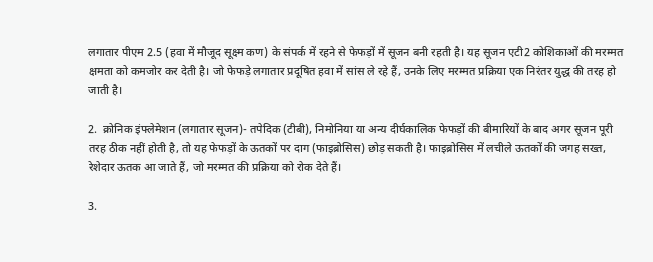लगातार पीएम 2.5 (हवा में मौजूद सूक्ष्म कण) के संपर्क में रहने से फेफड़ों में सूजन बनी रहती है। यह सूजन एटी2 कोशिकाओं की मरम्मत क्षमता को कमजोर कर देती है। जो फेफड़े लगातार प्रदूषित हवा में सांस ले रहे हैं, उनके लिए मरम्मत प्रक्रिया एक निरंतर युद्ध की तरह हो जाती है।

2.  क्रोनिक इंफ्लेमेशन (लगातार सूजन)- तपेदिक (टीबी), निमोनिया या अन्य दीर्घकालिक फेफड़ों की बीमारियों के बाद अगर सूजन पूरी तरह ठीक नहीं होती है, तो यह फेफड़ों के ऊतकों पर दाग (फाइब्रोसिस) छोड़ सकती है। फाइब्रोसिस में लचीले ऊतकों की जगह सख्त, रेशेदार ऊतक आ जाते हैं, जो मरम्मत की प्रक्रिया को रोक देते हैं।

3.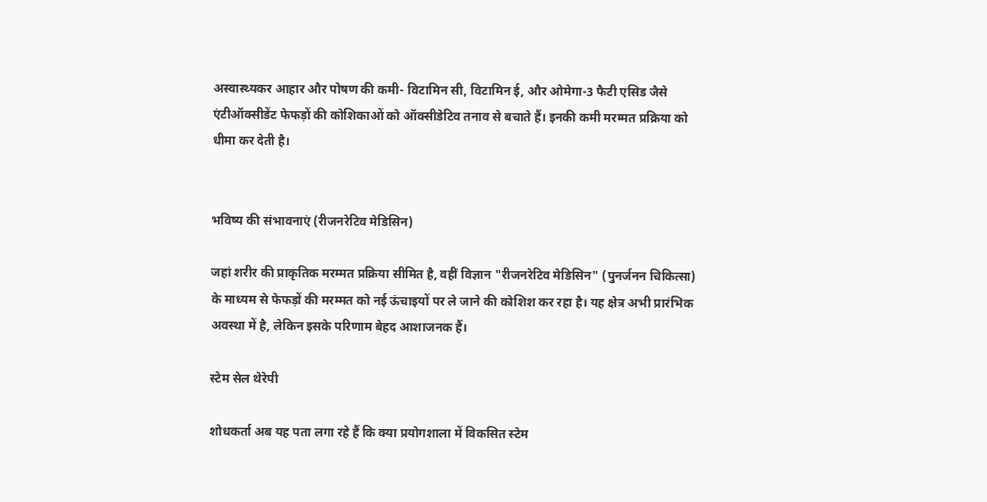अस्वास्थ्यकर आहार और पोषण की कमी- विटामिन सी, विटामिन ई, और ओमेगा-3 फैटी एसिड जैसे एंटीऑक्सीडेंट फेफड़ों की कोशिकाओं को ऑक्सीडेटिव तनाव से बचाते हैं। इनकी कमी मरम्मत प्रक्रिया को धीमा कर देती है।


भविष्य की संभावनाएं (रीजनरेटिव मेडिसिन)

जहां शरीर की प्राकृतिक मरम्मत प्रक्रिया सीमित है, वहीं विज्ञान "रीजनरेटिव मेडिसिन" (पुनर्जनन चिकित्सा) के माध्यम से फेफड़ों की मरम्मत को नई ऊंचाइयों पर ले जाने की कोशिश कर रहा है। यह क्षेत्र अभी प्रारंभिक अवस्था में है, लेकिन इसके परिणाम बेहद आशाजनक हैं।

स्टेम सेल थेरेपी

शोधकर्ता अब यह पता लगा रहे हैं कि क्या प्रयोगशाला में विकसित स्टेम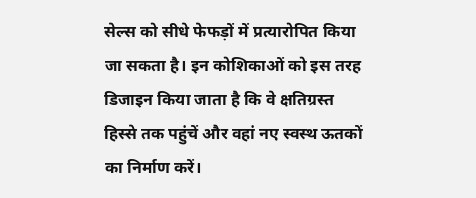सेल्स को सीधे फेफड़ों में प्रत्यारोपित किया जा सकता है। इन कोशिकाओं को इस तरह डिजाइन किया जाता है कि वे क्षतिग्रस्त हिस्से तक पहुंचें और वहां नए स्वस्थ ऊतकों का निर्माण करें।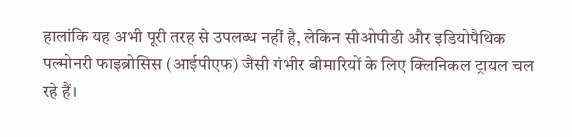हालांकि यह अभी पूरी तरह से उपलब्ध नहीं है, लेकिन सीओपीडी और इडियोपैथिक पल्मोनरी फाइब्रोसिस (आईपीएफ) जैसी गंभीर बीमारियों के लिए क्लिनिकल ट्रायल चल रहे हैं।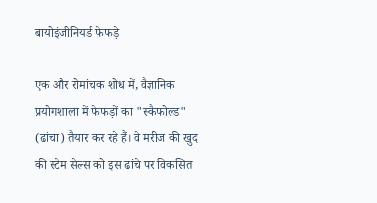बायोइंजीनियर्ड फेफड़े

एक और रोमांचक शोध में, वैज्ञानिक प्रयोगशाला में फेफड़ों का "स्कैफोल्ड" (ढांचा) तैयार कर रहे हैं। वे मरीज की खुद की स्टेम सेल्स को इस ढांचे पर विकसित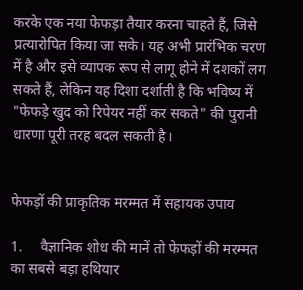करके एक नया फेफड़ा तैयार करना चाहते हैं, जिसे प्रत्यारोपित किया जा सके। यह अभी प्रारंभिक चरण में है और इसे व्यापक रूप से लागू होने में दशकों लग सकते हैं, लेकिन यह दिशा दर्शाती है कि भविष्य में "फेफड़े खुद को रिपेयर नहीं कर सकते" की पुरानी धारणा पूरी तरह बदल सकती है।


फेफड़ों की प्राकृतिक मरम्मत में सहायक उपाय

1.     वैज्ञानिक शोध की मानें तो फेफड़ों की मरम्मत का सबसे बड़ा हथियार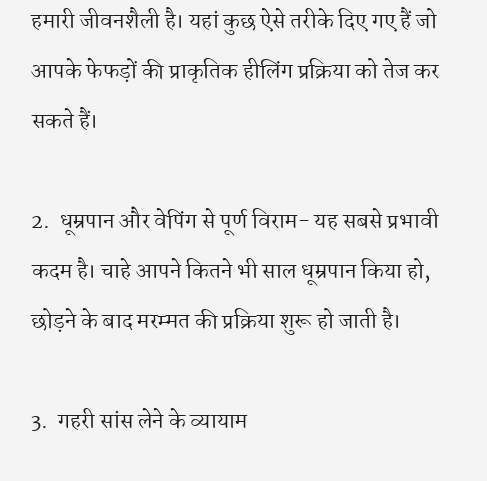हमारी जीवनशैली है। यहां कुछ ऐसे तरीके दिए गए हैं जो आपके फेफड़ों की प्राकृतिक हीलिंग प्रक्रिया को तेज कर सकते हैं।

2.  धूम्रपान और वेपिंग से पूर्ण विराम- यह सबसे प्रभावी कदम है। चाहे आपने कितने भी साल धूम्रपान किया हो, छोड़ने के बाद मरम्मत की प्रक्रिया शुरू हो जाती है।

3.  गहरी सांस लेने के व्यायाम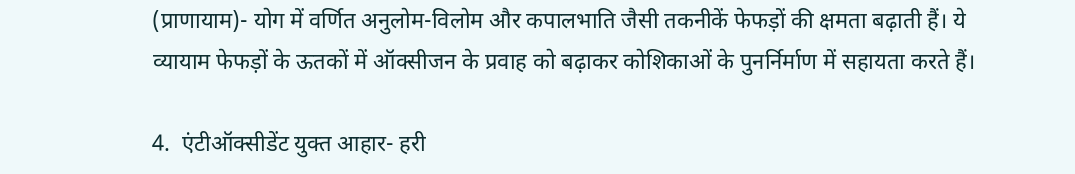(प्राणायाम)- योग में वर्णित अनुलोम-विलोम और कपालभाति जैसी तकनीकें फेफड़ों की क्षमता बढ़ाती हैं। ये व्यायाम फेफड़ों के ऊतकों में ऑक्सीजन के प्रवाह को बढ़ाकर कोशिकाओं के पुनर्निर्माण में सहायता करते हैं।

4.  एंटीऑक्सीडेंट युक्त आहार- हरी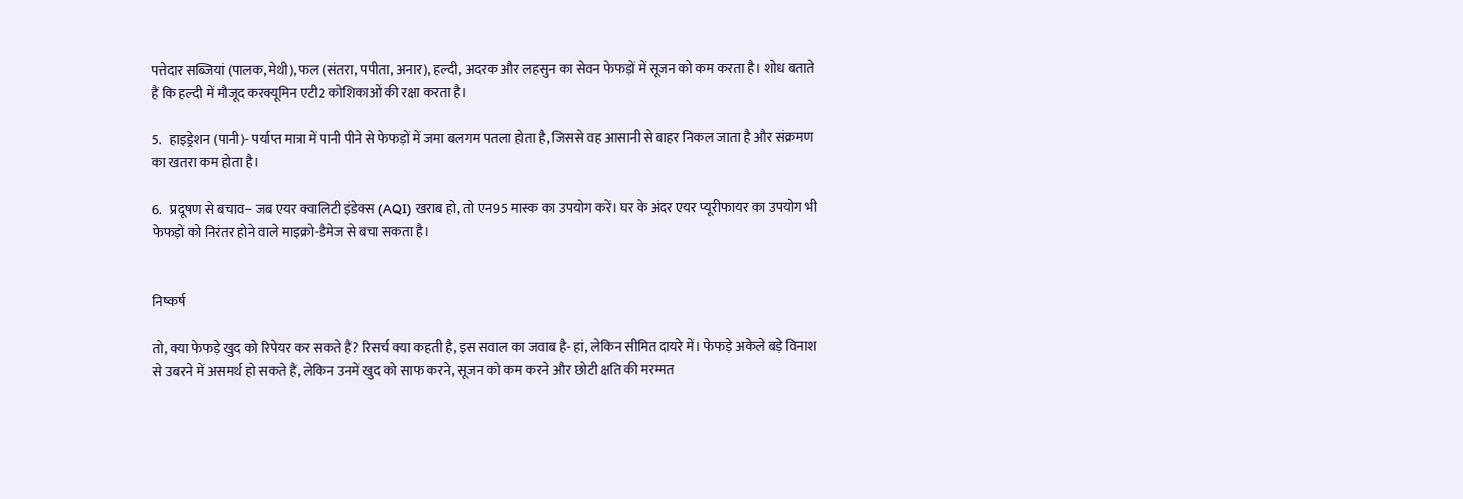पत्तेदार सब्जियां (पालक, मेथी), फल (संतरा, पपीता, अनार), हल्दी, अदरक और लहसुन का सेवन फेफड़ों में सूजन को कम करता है। शोध बताते हैं कि हल्दी में मौजूद करक्यूमिन एटी2 कोशिकाओं की रक्षा करता है।

5.   हाइड्रेशन (पानी)- पर्याप्त मात्रा में पानी पीने से फेफड़ों में जमा बलगम पतला होता है, जिससे वह आसानी से बाहर निकल जाता है और संक्रमण का खतरा कम होता है।

6.   प्रदूषण से बचाव-- जब एयर क्वालिटी इंडेक्स (AQI) खराब हो, तो एन95 मास्क का उपयोग करें। घर के अंदर एयर प्यूरीफायर का उपयोग भी फेफड़ों को निरंतर होने वाले माइक्रो-डैमेज से बचा सकता है।


निष्कर्ष

तो, क्या फेफड़े खुद को रिपेयर कर सकते हैं? रिसर्च क्या कहती है, इस सवाल का जवाब है- हां, लेकिन सीमित दायरे में। फेफड़े अकेले बड़े विनाश से उबरने में असमर्थ हो सकते हैं, लेकिन उनमें खुद को साफ करने, सूजन को कम करने और छोटी क्षति की मरम्मत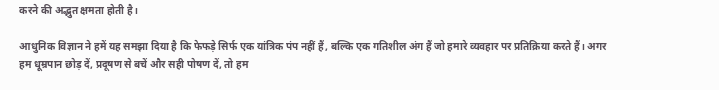करने की अद्भुत क्षमता होती है।

आधुनिक विज्ञान ने हमें यह समझा दिया है कि फेफड़े सिर्फ एक यांत्रिक पंप नहीं हैं, बल्कि एक गतिशील अंग हैं जो हमारे व्यवहार पर प्रतिक्रिया करते हैं। अगर हम धूम्रपान छोड़ दें, प्रदूषण से बचें और सही पोषण दें, तो हम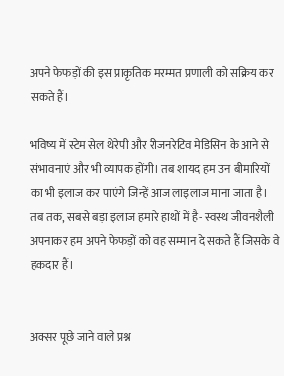अपने फेफड़ों की इस प्राकृतिक मरम्मत प्रणाली को सक्रिय कर सकते हैं।

भविष्य में स्टेम सेल थेरेपी और रीजनरेटिव मेडिसिन के आने से संभावनाएं और भी व्यापक होंगी। तब शायद हम उन बीमारियों का भी इलाज कर पाएंगे जिन्हें आज लाइलाज माना जाता है। तब तक, सबसे बड़ा इलाज हमारे हाथों में है- स्वस्थ जीवनशैली अपनाकर हम अपने फेफड़ों को वह सम्मान दे सकते हैं जिसके वे हकदार हैं।


अक्सर पूछे जाने वाले प्रश्न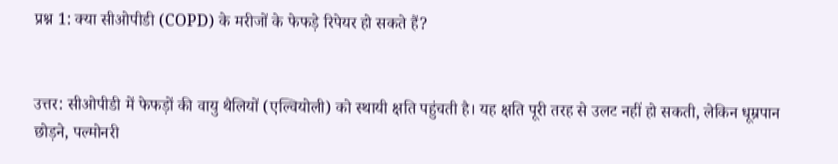प्रश्न 1: क्या सीओपीडी (COPD) के मरीजों के फेफड़े रिपेयर हो सकते हैं?


उत्तर: सीओपीडी में फेफड़ों की वायु थैलियों (एल्वियोली) को स्थायी क्षति पहुंचती है। यह क्षति पूरी तरह से उलट नहीं हो सकती, लेकिन धूम्रपान छोड़ने, पल्मोनरी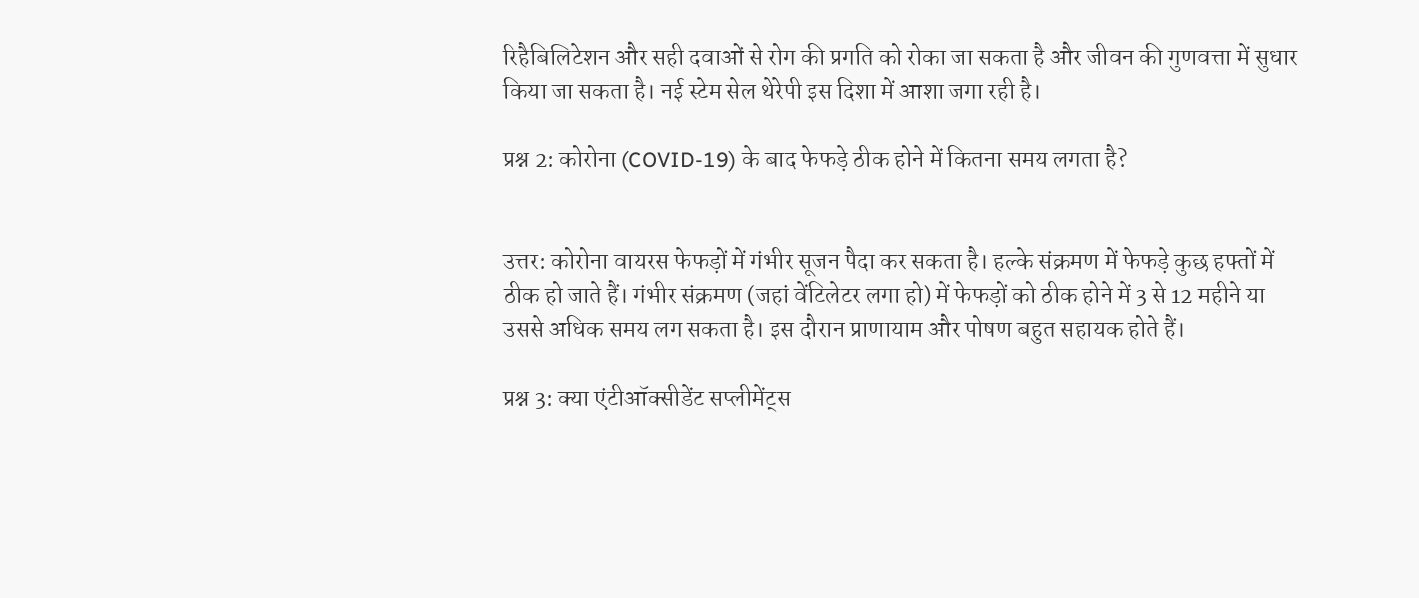रिहैबिलिटेशन और सही दवाओं से रोग की प्रगति को रोका जा सकता है और जीवन की गुणवत्ता में सुधार किया जा सकता है। नई स्टेम सेल थेरेपी इस दिशा में आशा जगा रही है।

प्रश्न 2: कोरोना (COVID-19) के बाद फेफड़े ठीक होने में कितना समय लगता है?


उत्तर: कोरोना वायरस फेफड़ों में गंभीर सूजन पैदा कर सकता है। हल्के संक्रमण में फेफड़े कुछ हफ्तों में ठीक हो जाते हैं। गंभीर संक्रमण (जहां वेंटिलेटर लगा हो) में फेफड़ों को ठीक होने में 3 से 12 महीने या उससे अधिक समय लग सकता है। इस दौरान प्राणायाम और पोषण बहुत सहायक होते हैं।

प्रश्न 3: क्या एंटीऑक्सीडेंट सप्लीमेंट्स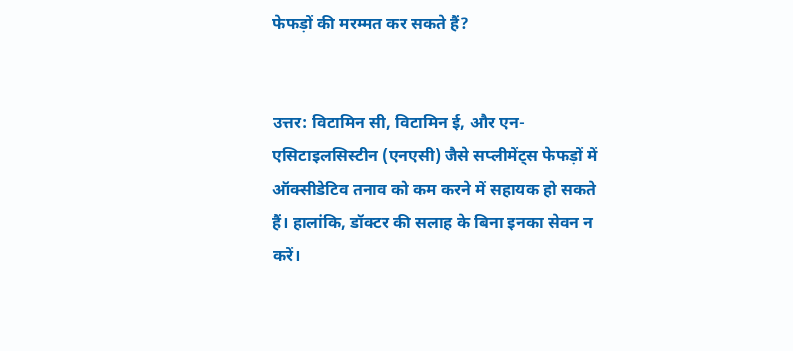फेफड़ों की मरम्मत कर सकते हैं?


उत्तर: विटामिन सी, विटामिन ई, और एन-एसिटाइलसिस्टीन (एनएसी) जैसे सप्लीमेंट्स फेफड़ों में ऑक्सीडेटिव तनाव को कम करने में सहायक हो सकते हैं। हालांकि, डॉक्टर की सलाह के बिना इनका सेवन न करें।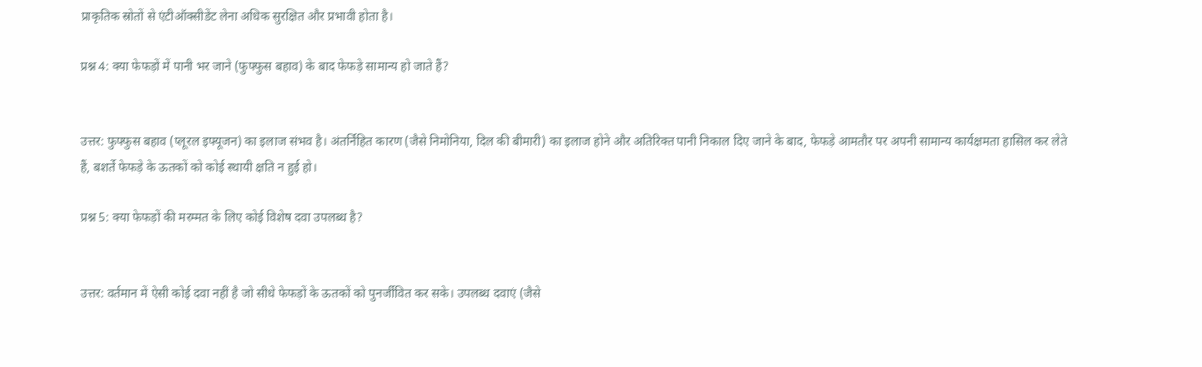प्राकृतिक स्रोतों से एंटीऑक्सीडेंट लेना अधिक सुरक्षित और प्रभावी होता है।

प्रश्न 4: क्या फेफड़ों में पानी भर जाने (फुफ्फुस बहाव) के बाद फेफड़े सामान्य हो जाते हैं?


उत्तर: फुफ्फुस बहाव (प्लूरल इफ्यूजन) का इलाज संभव है। अंतर्निहित कारण (जैसे निमोनिया, दिल की बीमारी) का इलाज होने और अतिरिक्त पानी निकाल दिए जाने के बाद, फेफड़े आमतौर पर अपनी सामान्य कार्यक्षमता हासिल कर लेते हैं, बशर्ते फेफड़े के ऊतकों को कोई स्थायी क्षति न हुई हो।

प्रश्न 5: क्या फेफड़ों की मरम्मत के लिए कोई विशेष दवा उपलब्ध है?


उत्तर: वर्तमान में ऐसी कोई दवा नहीं है जो सीधे फेफड़ों के ऊतकों को पुनर्जीवित कर सके। उपलब्ध दवाएं (जैसे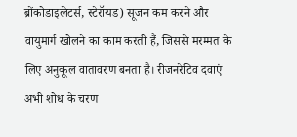ब्रोंकोडाइलेटर्स, स्टेरॉयड) सूजन कम करने और वायुमार्ग खोलने का काम करती हैं, जिससे मरम्मत के लिए अनुकूल वातावरण बनता है। रीजनरेटिव दवाएं अभी शोध के चरण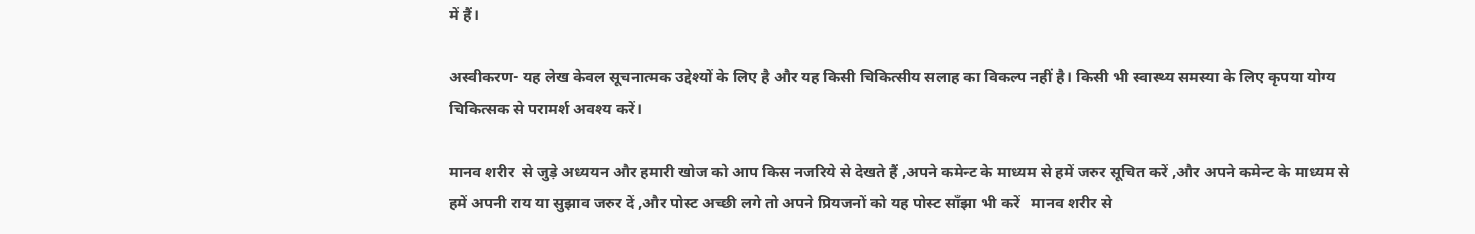में हैं।

अस्वीकरण- यह लेख केवल सूचनात्मक उद्देश्यों के लिए है और यह किसी चिकित्सीय सलाह का विकल्प नहीं है। किसी भी स्वास्थ्य समस्या के लिए कृपया योग्य चिकित्सक से परामर्श अवश्य करें।

मानव शरीर  से जुड़े अध्ययन और हमारी खोज को आप किस नजरिये से देखते हैं ,अपने कमेन्ट के माध्यम से हमें जरुर सूचित करें ,और अपने कमेन्ट के माध्यम से हमें अपनी राय या सुझाव जरुर दें ,और पोस्ट अच्छी लगे तो अपने प्रियजनों को यह पोस्ट साँझा भी करें   मानव शरीर से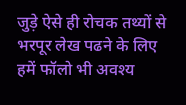जुड़े ऐसे ही रोचक तथ्यों से भरपूर लेख पढने के लिए हमें फॉलो भी अवश्य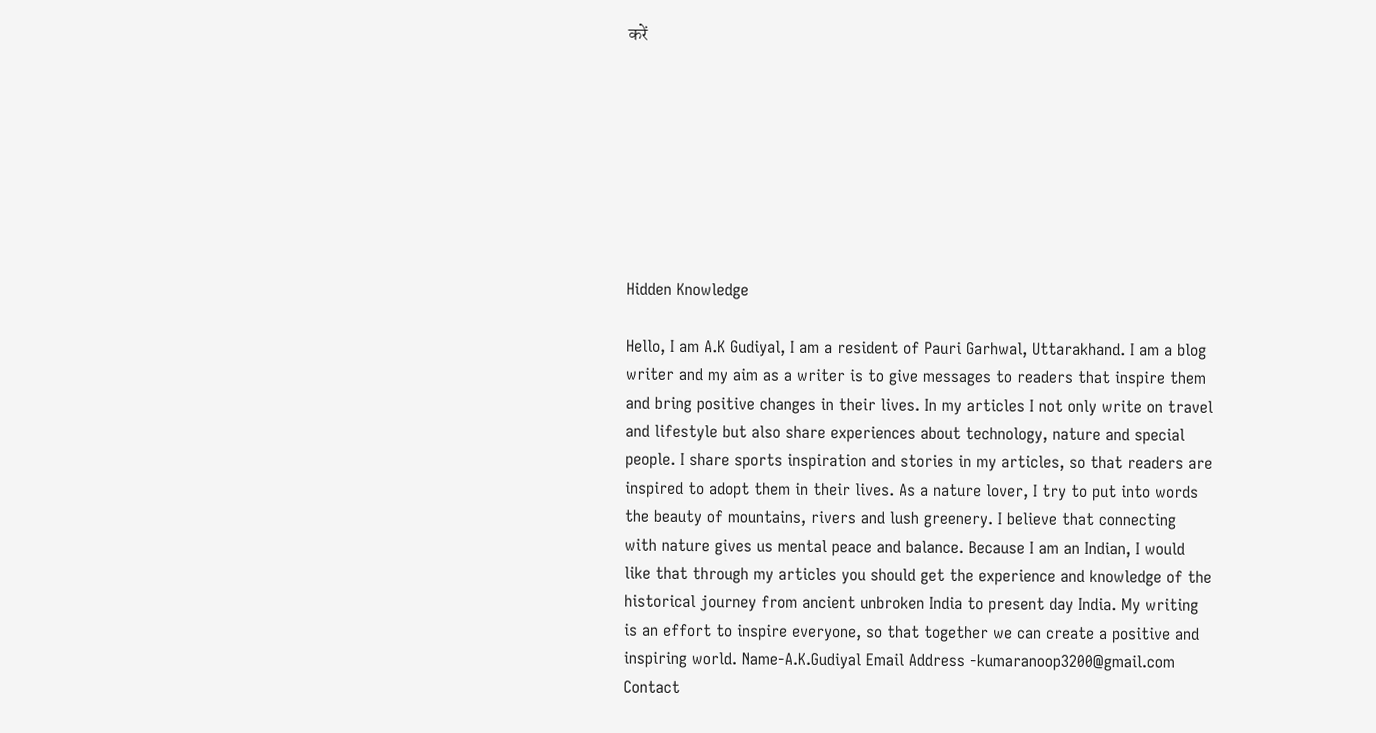करें








Hidden Knowledge

Hello, I am A.K Gudiyal, I am a resident of Pauri Garhwal, Uttarakhand. I am a blog writer and my aim as a writer is to give messages to readers that inspire them and bring positive changes in their lives. In my articles I not only write on travel and lifestyle but also share experiences about technology, nature and special people. I share sports inspiration and stories in my articles, so that readers are inspired to adopt them in their lives. As a nature lover, I try to put into words the beauty of mountains, rivers and lush greenery. I believe that connecting with nature gives us mental peace and balance. Because I am an Indian, I would like that through my articles you should get the experience and knowledge of the historical journey from ancient unbroken India to present day India. My writing is an effort to inspire everyone, so that together we can create a positive and inspiring world. Name-A.K.Gudiyal Email Address -kumaranoop3200@gmail.com Contact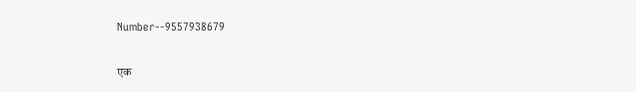Number--9557938679

एक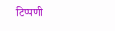टिप्पणी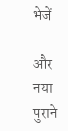भेजें

और नया पुराने